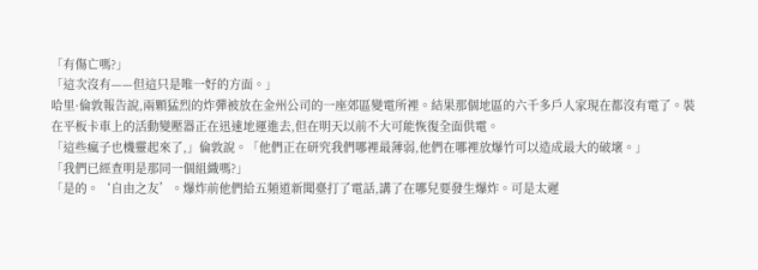「有傷亡嗎?」
「這次沒有——但這只是唯一好的方面。」
哈里·倫敦報告說,兩顆猛烈的炸彈被放在金州公司的一座郊區變電所裡。結果那個地區的六千多戶人家現在都沒有電了。裝在平板卡車上的活動變壓器正在迅速地運進去,但在明天以前不大可能恢復全面供電。
「這些瘋子也機靈起來了,」倫敦說。「他們正在研究我們哪裡最薄弱,他們在哪裡放爆竹可以造成最大的破壞。」
「我們已經查明是那同一個組織嗎?」
「是的。‘自由之友’。爆炸前他們給五頻道新聞臺打了電話,講了在哪兒要發生爆炸。可是太遲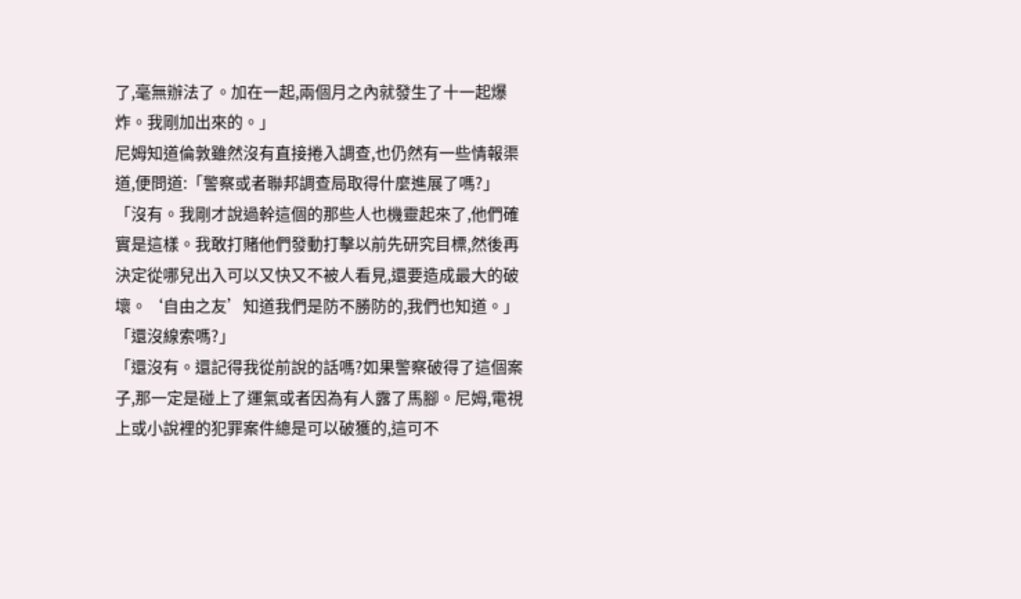了,毫無辦法了。加在一起,兩個月之內就發生了十一起爆炸。我剛加出來的。」
尼姆知道倫敦雖然沒有直接捲入調查,也仍然有一些情報渠道,便問道:「警察或者聯邦調查局取得什麼進展了嗎?」「沒有。我剛才說過幹這個的那些人也機靈起來了,他們確實是這樣。我敢打賭他們發動打擊以前先研究目標,然後再決定從哪兒出入可以又快又不被人看見,還要造成最大的破壞。‘自由之友’知道我們是防不勝防的,我們也知道。」
「還沒線索嗎?」
「還沒有。還記得我從前說的話嗎?如果警察破得了這個案子,那一定是碰上了運氣或者因為有人露了馬腳。尼姆,電視上或小說裡的犯罪案件總是可以破獲的,這可不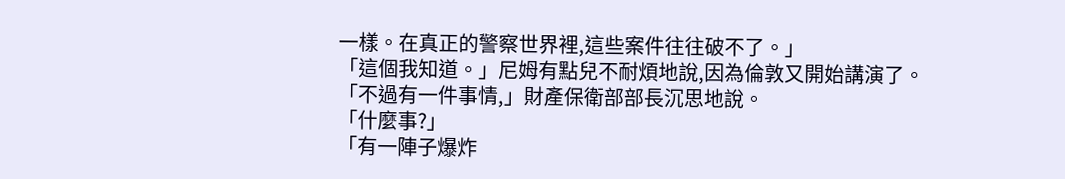一樣。在真正的警察世界裡,這些案件往往破不了。」
「這個我知道。」尼姆有點兒不耐煩地說,因為倫敦又開始講演了。
「不過有一件事情,」財產保衛部部長沉思地說。
「什麼事?」
「有一陣子爆炸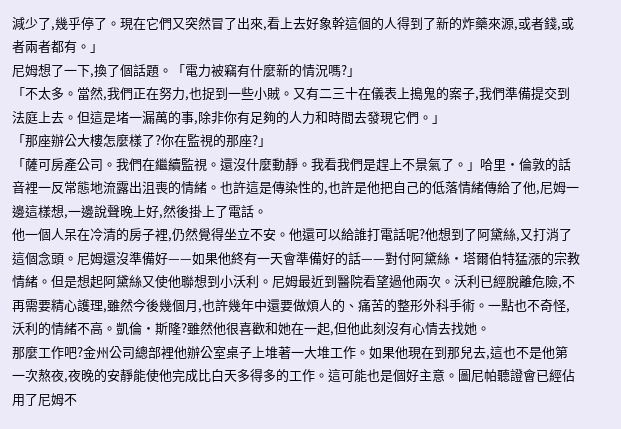減少了,幾乎停了。現在它們又突然冒了出來,看上去好象幹這個的人得到了新的炸藥來源,或者錢,或者兩者都有。」
尼姆想了一下,換了個話題。「電力被竊有什麼新的情況嗎?」
「不太多。當然,我們正在努力,也捉到一些小賊。又有二三十在儀表上搗鬼的案子,我們準備提交到法庭上去。但這是堵一漏萬的事,除非你有足夠的人力和時間去發現它們。」
「那座辦公大樓怎麼樣了?你在監視的那座?」
「薩可房產公司。我們在繼續監視。還沒什麼動靜。我看我們是趕上不景氣了。」哈里·倫敦的話音裡一反常態地流露出沮喪的情緒。也許這是傳染性的,也許是他把自己的低落情緒傳給了他,尼姆一邊這樣想,一邊說聲晚上好,然後掛上了電話。
他一個人呆在冷清的房子裡,仍然覺得坐立不安。他還可以給誰打電話呢?他想到了阿黛絲,又打消了這個念頭。尼姆還沒準備好——如果他終有一天會準備好的話——對付阿黛絲·塔爾伯特猛漲的宗教情緒。但是想起阿黛絲又使他聯想到小沃利。尼姆最近到醫院看望過他兩次。沃利已經脫離危險,不再需要精心護理,雖然今後幾個月,也許幾年中還要做煩人的、痛苦的整形外科手術。一點也不奇怪,沃利的情緒不高。凱倫·斯隆?雖然他很喜歡和她在一起,但他此刻沒有心情去找她。
那麼工作吧?金州公司總部裡他辦公室桌子上堆著一大堆工作。如果他現在到那兒去,這也不是他第一次熬夜,夜晚的安靜能使他完成比白天多得多的工作。這可能也是個好主意。圖尼帕聽證會已經佔用了尼姆不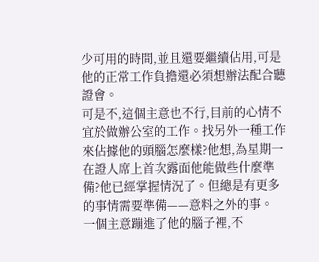少可用的時間,並且還要繼續佔用,可是他的正常工作負擔還必須想辦法配合聽證會。
可是不,這個主意也不行,目前的心情不宜於做辦公室的工作。找另外一種工作來佔據他的頭腦怎麼樣?他想,為星期一在證人席上首次露面他能做些什麼準備?他已經掌握情況了。但總是有更多的事情需要準備——意料之外的事。
一個主意蹦進了他的腦子裡,不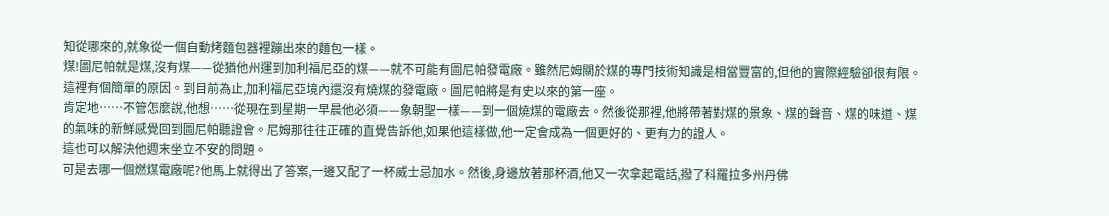知從哪來的,就象從一個自動烤麵包器裡蹦出來的麵包一樣。
煤!圖尼帕就是煤,沒有煤——從猶他州運到加利福尼亞的煤——就不可能有圖尼帕發電廠。雖然尼姆關於煤的專門技術知識是相當豐富的,但他的實際經驗卻很有限。這裡有個簡單的原因。到目前為止,加利福尼亞境內還沒有燒煤的發電廠。圖尼帕將是有史以來的第一座。
肯定地……不管怎麼說,他想……從現在到星期一早晨他必須——象朝聖一樣——到一個燒煤的電廠去。然後從那裡,他將帶著對煤的景象、煤的聲音、煤的味道、煤的氣味的新鮮感覺回到圖尼帕聽證會。尼姆那往往正確的直覺告訴他,如果他這樣做,他一定會成為一個更好的、更有力的證人。
這也可以解決他週末坐立不安的問題。
可是去哪一個燃煤電廠呢?他馬上就得出了答案,一邊又配了一杯威士忌加水。然後,身邊放著那杯酒,他又一次拿起電話,撥了科羅拉多州丹佛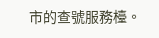市的查號服務檯。